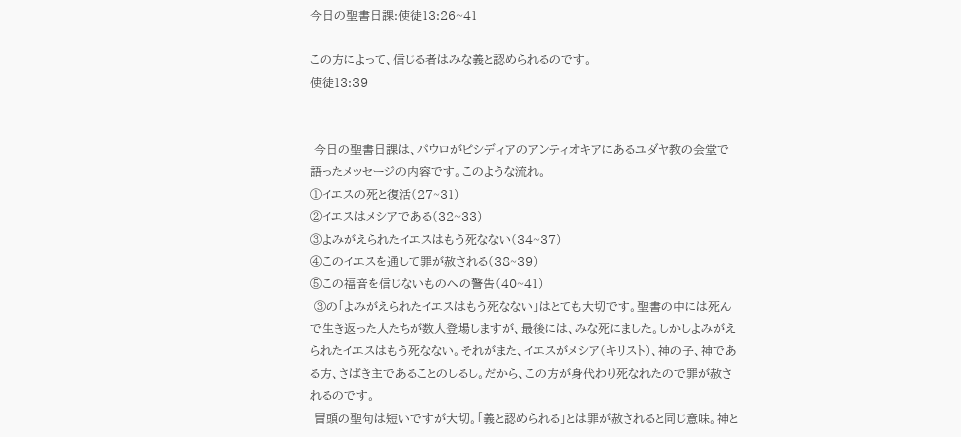今日の聖書日課:使徒13:26~41

この方によって、信じる者はみな義と認められるのです。
使徒13:39


 今日の聖書日課は、パウロがピシディアのアンティオキアにあるユダヤ教の会堂で語ったメッセージの内容です。このような流れ。
①イエスの死と復活(27~31)
②イエスはメシアである(32~33)
③よみがえられたイエスはもう死なない(34~37)
④このイエスを通して罪が赦される(38~39)
⑤この福音を信じないものへの警告(40~41)
 ③の「よみがえられたイエスはもう死なない」はとても大切です。聖書の中には死んで生き返った人たちが数人登場しますが、最後には、みな死にました。しかしよみがえられたイエスはもう死なない。それがまた、イエスがメシア(キリスト)、神の子、神である方、さばき主であることのしるし。だから、この方が身代わり死なれたので罪が赦されるのです。
 冒頭の聖句は短いですが大切。「義と認められる」とは罪が赦されると同じ意味。神と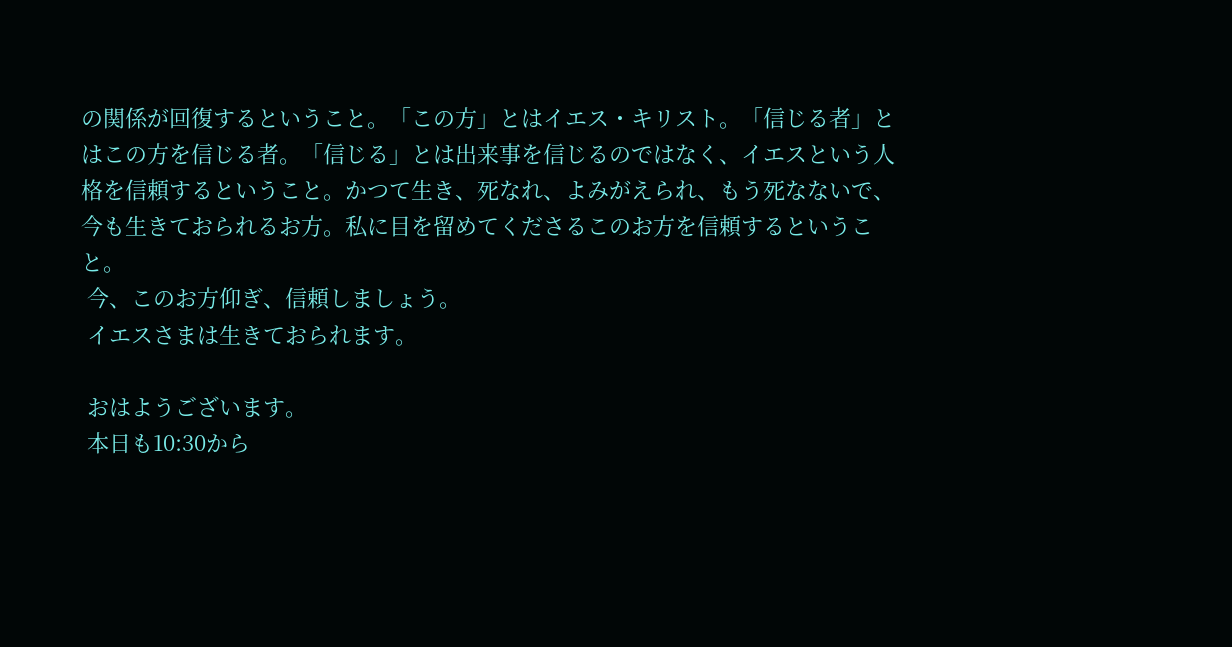の関係が回復するということ。「この方」とはイエス・キリスト。「信じる者」とはこの方を信じる者。「信じる」とは出来事を信じるのではなく、イエスという人格を信頼するということ。かつて生き、死なれ、よみがえられ、もう死なないで、今も生きておられるお方。私に目を留めてくださるこのお方を信頼するということ。
 今、このお方仰ぎ、信頼しましょう。
 イエスさまは生きておられます。

 おはようございます。
 本日も10:30から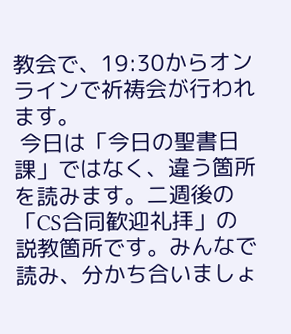教会で、19:30からオンラインで祈祷会が行われます。
 今日は「今日の聖書日課」ではなく、違う箇所を読みます。二週後の「CS合同歓迎礼拝」の説教箇所です。みんなで読み、分かち合いましょ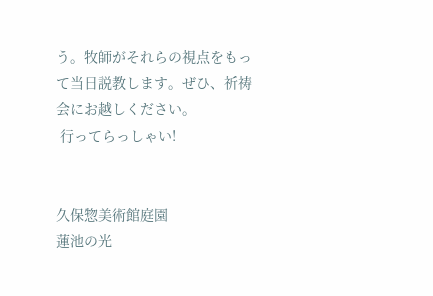う。牧師がそれらの視点をもって当日説教します。ぜひ、祈祷会にお越しください。
 行ってらっしゃい!


久保惣美術館庭園
蓮池の光